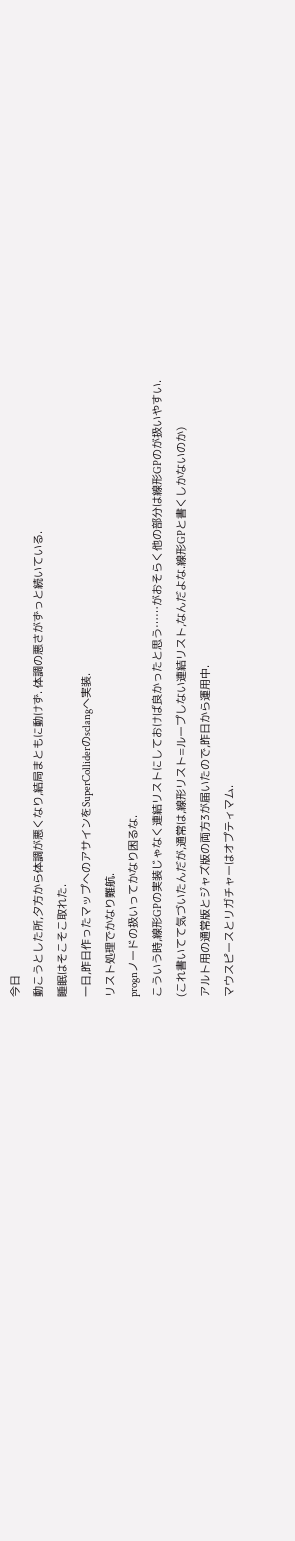今日
動こうとした所,夕方から体調が悪くなり,結局まともに動けず. 体調の悪さがずっと続いている.
睡眠はそこそこ取れた.
一日,昨日作ったマップへのアサインをSuperColliderのsclangへ実装.
リスト処理でかなり難航.
prognノードの扱いってかなり困るな.
こういう時,線形GPの実装じゃなく連結リストにしておけば良かったと思う……がおそらく他の部分は線形GPのが扱いやすい.
(これ書いてて気づいたんだが,通常は,線形リスト=ループしない連結リスト,なんだよな.線形GPと書くしかないのか)
アルト用の通常版とジャズ版の両方3が届いたので,昨日から運用中.
マウスピースとリガチャーはオプティマム.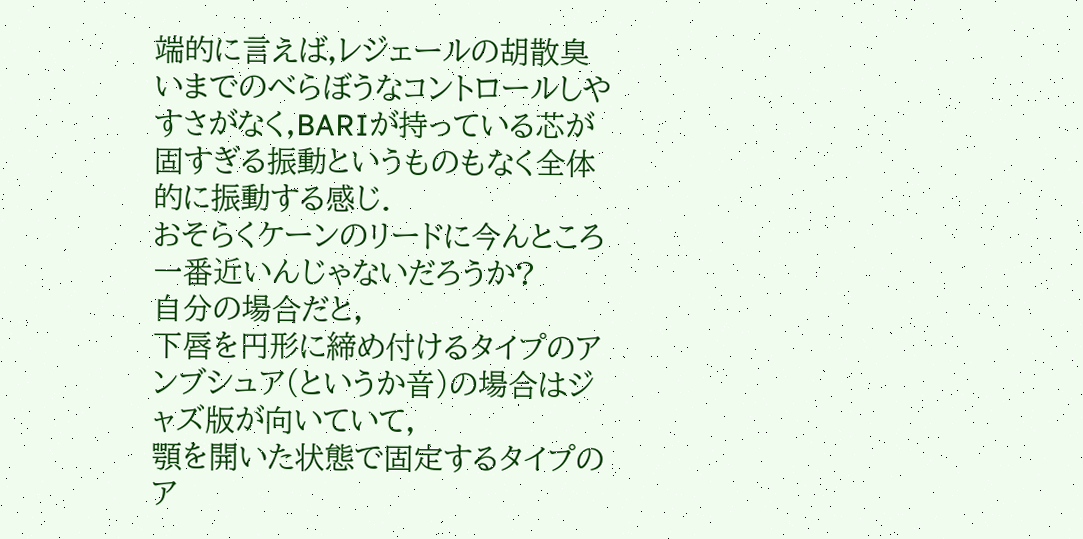端的に言えば,レジェールの胡散臭いまでのべらぼうなコントロールしやすさがなく,BARIが持っている芯が固すぎる振動というものもなく全体的に振動する感じ.
おそらくケーンのリードに今んところ一番近いんじゃないだろうか?
自分の場合だと,
下唇を円形に締め付けるタイプのアンブシュア(というか音)の場合はジャズ版が向いていて,
顎を開いた状態で固定するタイプのア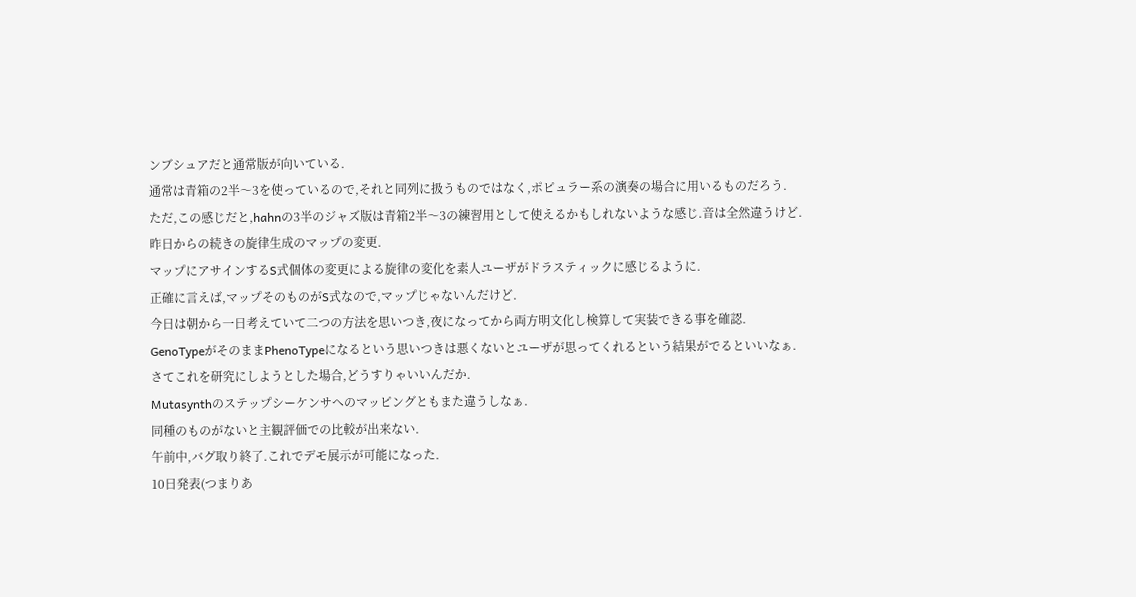ンブシュアだと通常版が向いている.
通常は青箱の2半〜3を使っているので,それと同列に扱うものではなく,ポピュラー系の演奏の場合に用いるものだろう.
ただ,この感じだと,hahnの3半のジャズ版は青箱2半〜3の練習用として使えるかもしれないような感じ.音は全然違うけど.
昨日からの続きの旋律生成のマップの変更.
マップにアサインするS式個体の変更による旋律の変化を素人ユーザがドラスティックに感じるように.
正確に言えば,マップそのものがS式なので,マップじゃないんだけど.
今日は朝から一日考えていて二つの方法を思いつき,夜になってから両方明文化し検算して実装できる事を確認.
GenoTypeがそのままPhenoTypeになるという思いつきは悪くないとユーザが思ってくれるという結果がでるといいなぁ.
さてこれを研究にしようとした場合,どうすりゃいいんだか.
Mutasynthのステップシーケンサへのマッピングともまた違うしなぁ.
同種のものがないと主観評価での比較が出来ない.
午前中,バグ取り終了.これでデモ展示が可能になった.
10日発表(つまりあ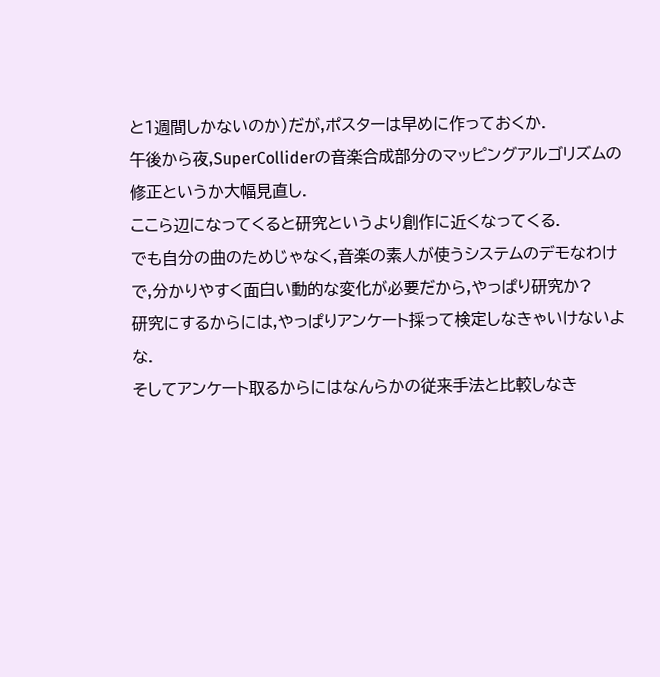と1週間しかないのか)だが,ポスターは早めに作っておくか.
午後から夜,SuperColliderの音楽合成部分のマッピングアルゴリズムの修正というか大幅見直し.
ここら辺になってくると研究というより創作に近くなってくる.
でも自分の曲のためじゃなく,音楽の素人が使うシステムのデモなわけで,分かりやすく面白い動的な変化が必要だから,やっぱり研究か?
研究にするからには,やっぱりアンケート採って検定しなきゃいけないよな.
そしてアンケート取るからにはなんらかの従来手法と比較しなき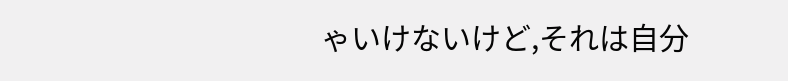ゃいけないけど,それは自分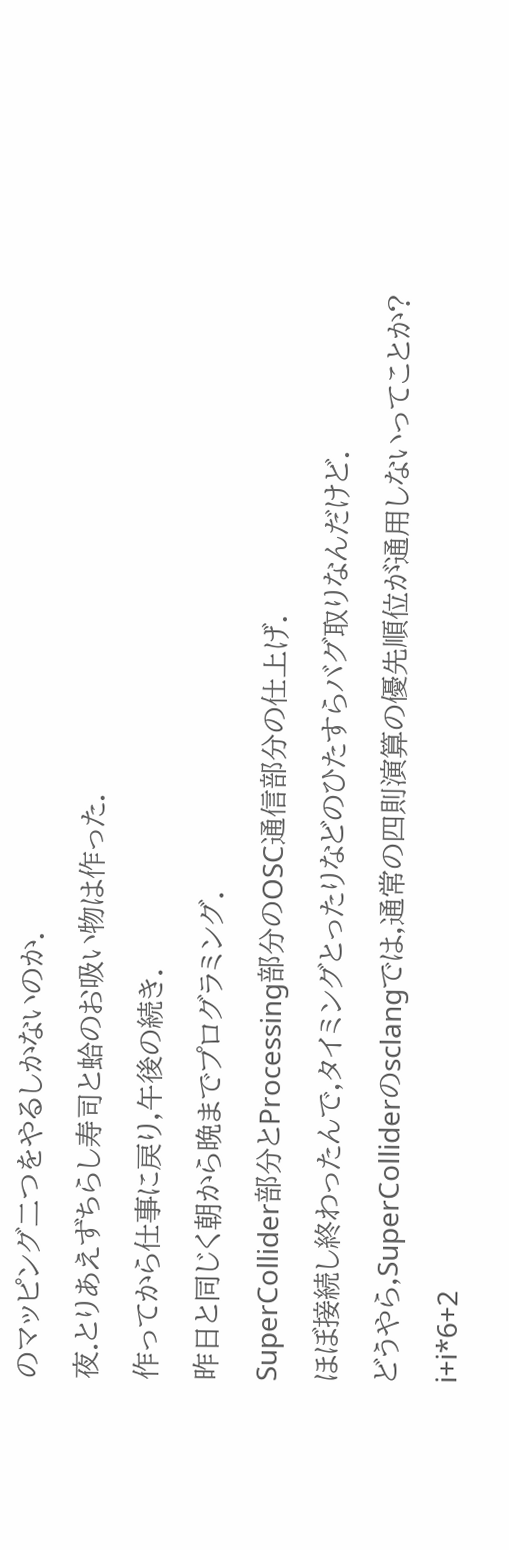のマッピング二つをやるしかないのか.
夜.とりあえずちらし寿司と蛤のお吸い物は作った.
作ってから仕事に戻り,午後の続き.
昨日と同じく朝から晩までプログラミング.
SuperCollider部分とProcessing部分のOSC通信部分の仕上げ.
ほぼ接続し終わったんで,タイミングとったりなどのひたすらバグ取りなんだけど.
どうやら,SuperColliderのsclangでは,通常の四則演算の優先順位が通用しないってことか?
i+i*6+2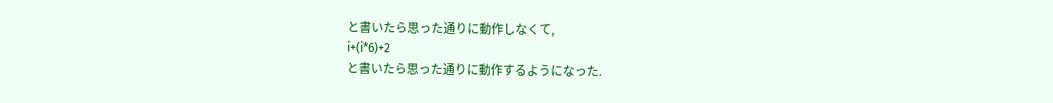と書いたら思った通りに動作しなくて,
i+(i*6)+2
と書いたら思った通りに動作するようになった.